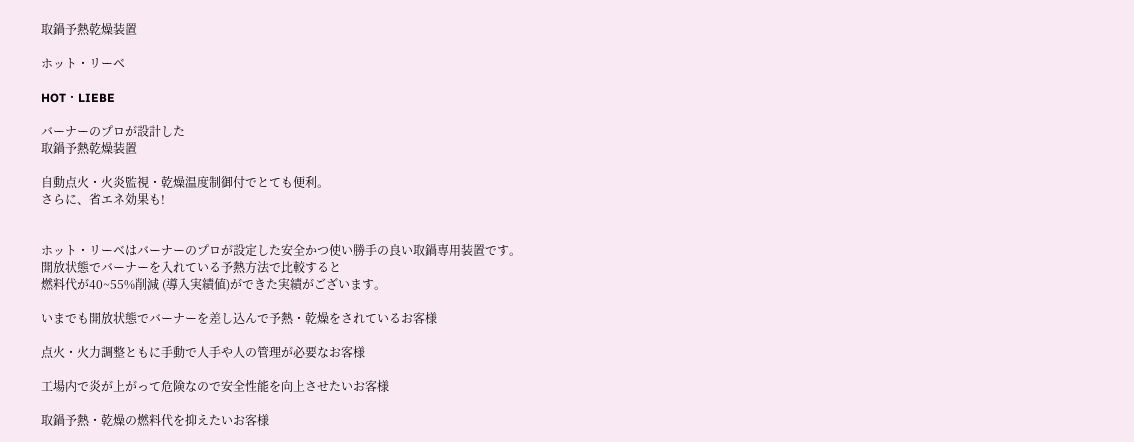取鍋予熱乾燥装置

ホット・リーベ

HOT・LIEBE

バーナーのプロが設計した
取鍋予熱乾燥装置

自動点火・火炎監視・乾燥温度制御付でとても便利。
さらに、省エネ効果も!


ホット・リーベはバーナーのプロが設定した安全かつ使い勝手の良い取鍋専用装置です。
開放状態でバーナーを入れている予熱方法で比較すると
燃料代が40~55%削減 (導入実績値)ができた実績がございます。

いまでも開放状態でバーナーを差し込んで予熱・乾燥をされているお客様

点火・火力調整ともに手動で人手や人の管理が必要なお客様

工場内で炎が上がって危険なので安全性能を向上させたいお客様

取鍋予熱・乾燥の燃料代を抑えたいお客様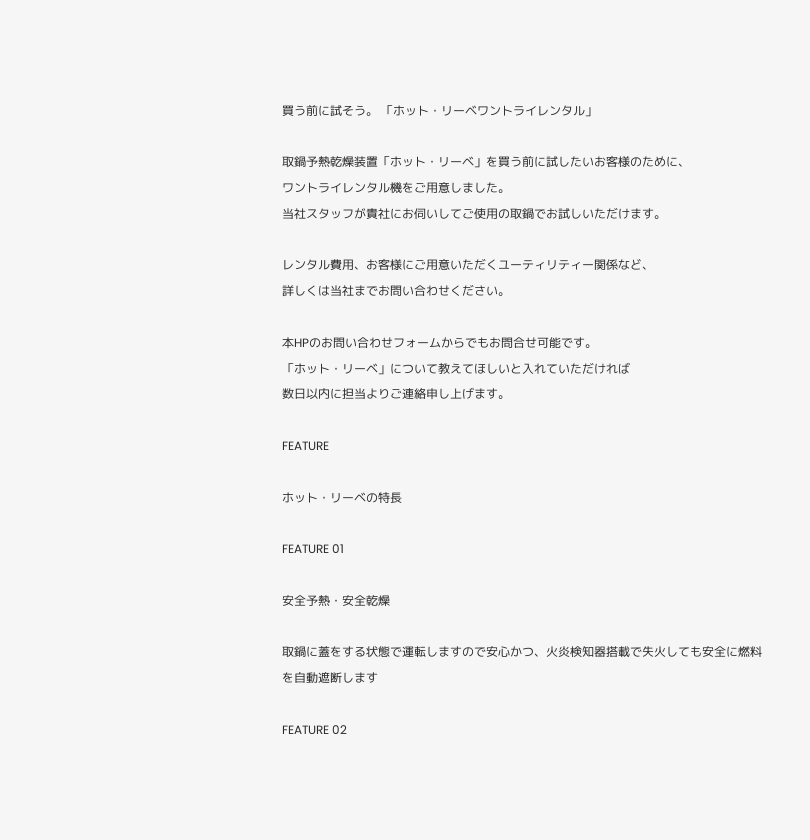買う前に試そう。 「ホット・リーベワントライレンタル」

取鍋予熱乾燥装置「ホット・リーベ」を買う前に試したいお客様のために、
ワントライレンタル機をご用意しました。
当社スタッフが貴社にお伺いしてご使用の取鍋でお試しいただけます。

レンタル費用、お客様にご用意いただくユーティリティー関係など、
詳しくは当社までお問い合わせください。

本HPのお問い合わせフォームからでもお問合せ可能です。
「ホット・リーベ」について教えてほしいと入れていただければ
数日以内に担当よりご連絡申し上げます。

FEATURE

ホット・リーベの特長

FEATURE 01

安全予熱・安全乾燥

取鍋に蓋をする状態で運転しますので安心かつ、火炎検知器搭載で失火しても安全に燃料を自動遮断します

FEATURE 02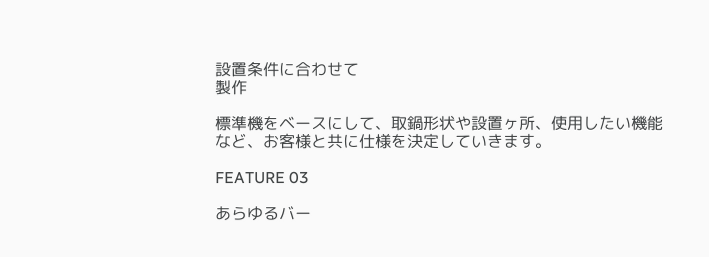設置条件に合わせて
製作

標準機をベースにして、取鍋形状や設置ヶ所、使用したい機能など、お客様と共に仕様を決定していきます。

FEATURE 03

あらゆるバー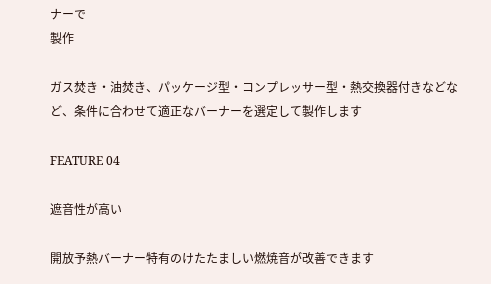ナーで
製作

ガス焚き・油焚き、パッケージ型・コンプレッサー型・熱交換器付きなどなど、条件に合わせて適正なバーナーを選定して製作します

FEATURE 04

遮音性が高い

開放予熱バーナー特有のけたたましい燃焼音が改善できます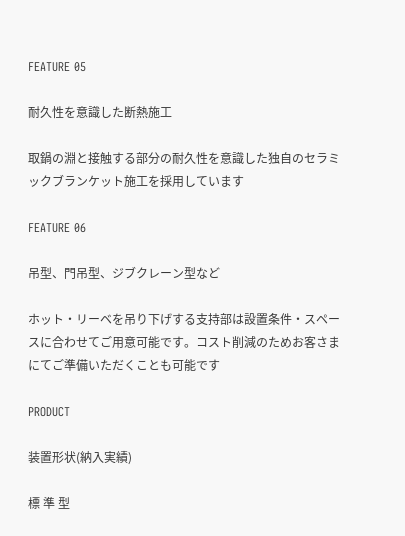FEATURE 05

耐久性を意識した断熱施工

取鍋の淵と接触する部分の耐久性を意識した独自のセラミックブランケット施工を採用しています

FEATURE 06

吊型、門吊型、ジブクレーン型など

ホット・リーベを吊り下げする支持部は設置条件・スペースに合わせてご用意可能です。コスト削減のためお客さまにてご準備いただくことも可能です

PRODUCT

装置形状(納入実績)

標 準 型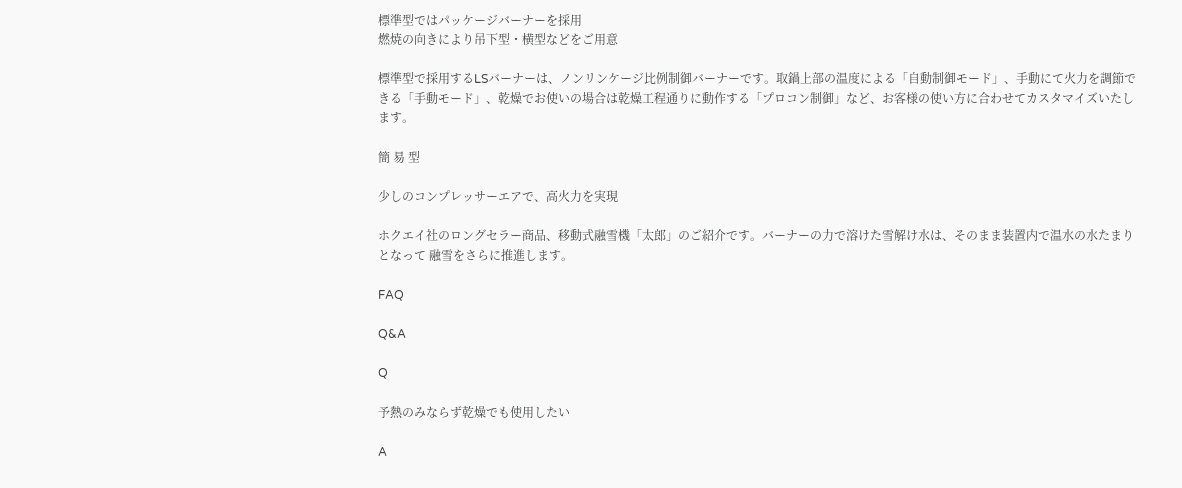標準型ではパッケージバーナーを採用
燃焼の向きにより吊下型・横型などをご用意

標準型で採用するLSバーナーは、ノンリンケージ比例制御バーナーです。取鍋上部の温度による「自動制御モード」、手動にて火力を調節できる「手動モード」、乾燥でお使いの場合は乾燥工程通りに動作する「プロコン制御」など、お客様の使い方に合わせてカスタマイズいたします。

簡 易 型

少しのコンプレッサーエアで、高火力を実現

ホクエイ社のロングセラー商品、移動式融雪機「太郎」のご紹介です。バーナーの力で溶けた雪解け水は、そのまま装置内で温水の水たまりとなって 融雪をさらに推進します。

FAQ

Q&A

Q

予熱のみならず乾燥でも使用したい

A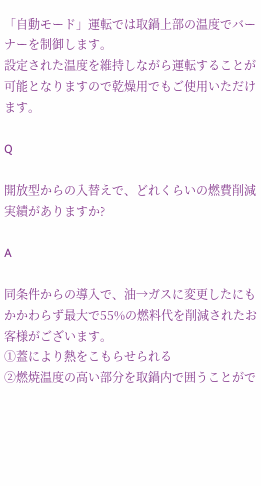「自動モード」運転では取鍋上部の温度でバーナーを制御します。
設定された温度を維持しながら運転することが可能となりますので乾燥用でもご使用いただけます。

Q

開放型からの入替えで、どれくらいの燃費削減実績がありますか?

A

同条件からの導入で、油→ガスに変更したにもかかわらず最大で55%の燃料代を削減されたお客様がございます。
①蓋により熱をこもらせられる
②燃焼温度の高い部分を取鍋内で囲うことがで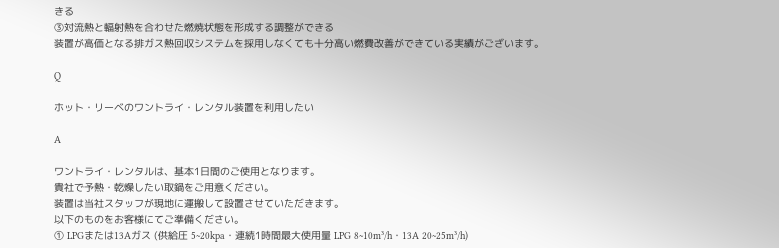きる
③対流熱と輻射熱を合わせた燃焼状態を形成する調整ができる
装置が高価となる排ガス熱回収システムを採用しなくても十分高い燃費改善ができている実績がございます。

Q

ホット・リーベのワントライ・レンタル装置を利用したい

A

ワントライ・レンタルは、基本1日間のご使用となります。
貴社で予熱・乾燥したい取鍋をご用意ください。
装置は当社スタッフが現地に運搬して設置させていただきます。
以下のものをお客様にてご準備ください。
① LPGまたは13Aガス (供給圧 5~20kpa・連続1時間最大使用量 LPG 8~10m³/h・13A 20~25m³/h)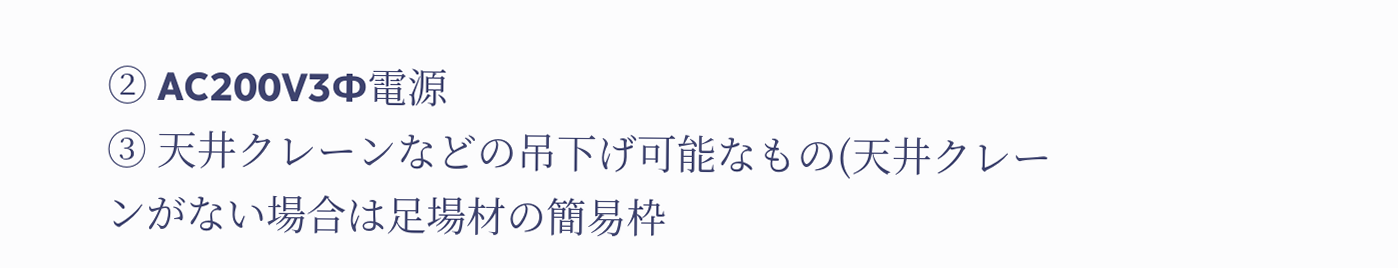② AC200V3Φ電源
③ 天井クレーンなどの吊下げ可能なもの(天井クレーンがない場合は足場材の簡易枠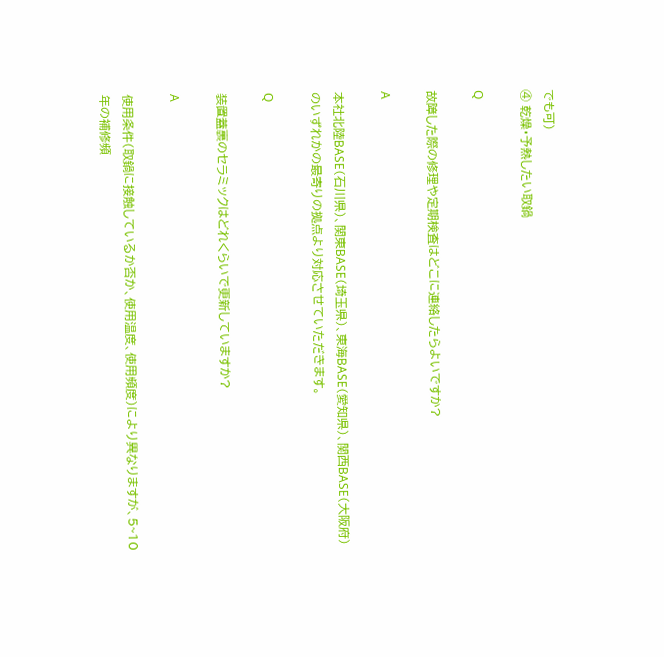でも可)
④ 乾燥・予熱したい取鍋

Q

故障した際の修理や定期検査はどこに連絡したらよいですか?

A

本社北陸BASE(石川県)、関東BASE(埼玉県)、東海BASE(愛知県)、関西BASE(大阪府)のいずれかの最寄りの拠点より対応させていただきます。

Q

装置蓋裏のセラミックはどれくらいで更新していますか?

A

使用条件(取鍋に接触しているか否か、使用温度、使用頻度)により異なりますが、5~10年の補修頻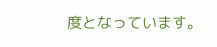度となっています。